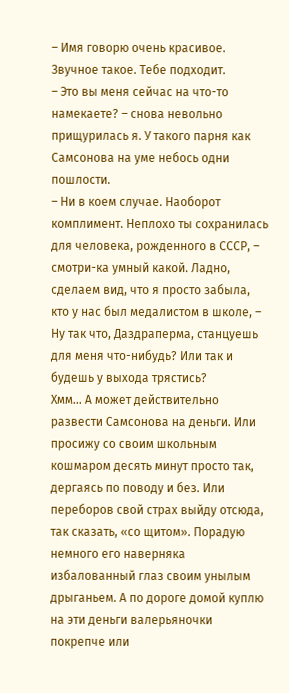– Имя говорю очень красивое. Звучное такое. Тебе подходит.
– Это вы меня сейчас на что-то намекаете? – снова невольно прищурилась я. У такого парня как Самсонова на уме небось одни пошлости.
– Ни в коем случае. Наоборот комплимент. Неплохо ты сохранилась для человека, рожденного в СССР, – смотри-ка умный какой. Ладно, сделаем вид, что я просто забыла, кто у нас был медалистом в школе, – Ну так что, Даздраперма, станцуешь для меня что-нибудь? Или так и будешь у выхода трястись?
Хмм... А может действительно развести Самсонова на деньги. Или просижу со своим школьным кошмаром десять минут просто так, дергаясь по поводу и без. Или переборов свой страх выйду отсюда, так сказать, «со щитом». Порадую немного его наверняка избалованный глаз своим унылым дрыганьем. А по дороге домой куплю на эти деньги валерьяночки покрепче или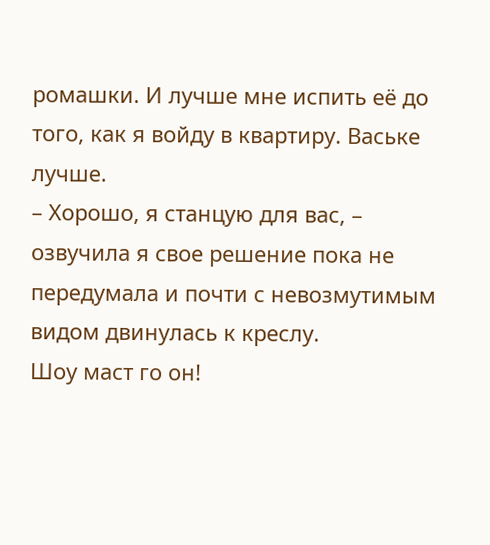ромашки. И лучше мне испить её до того, как я войду в квартиру. Ваське лучше.
– Хорошо, я станцую для вас, – озвучила я свое решение пока не передумала и почти с невозмутимым видом двинулась к креслу.
Шоу маст го он!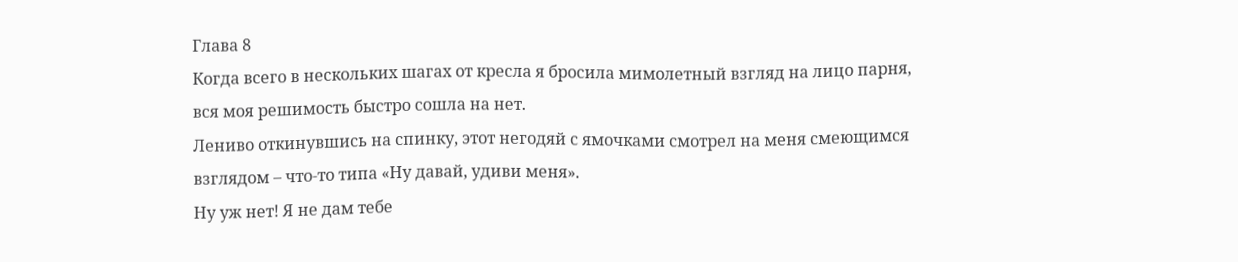Глава 8
Когда всего в нескольких шагах от кресла я бросила мимолетный взгляд на лицо парня, вся моя решимость быстро сошла на нет.
Лениво откинувшись на спинку, этот негодяй с ямочками смотрел на меня смеющимся взглядом – что-то типа «Ну давай, удиви меня».
Ну уж нет! Я не дам тебе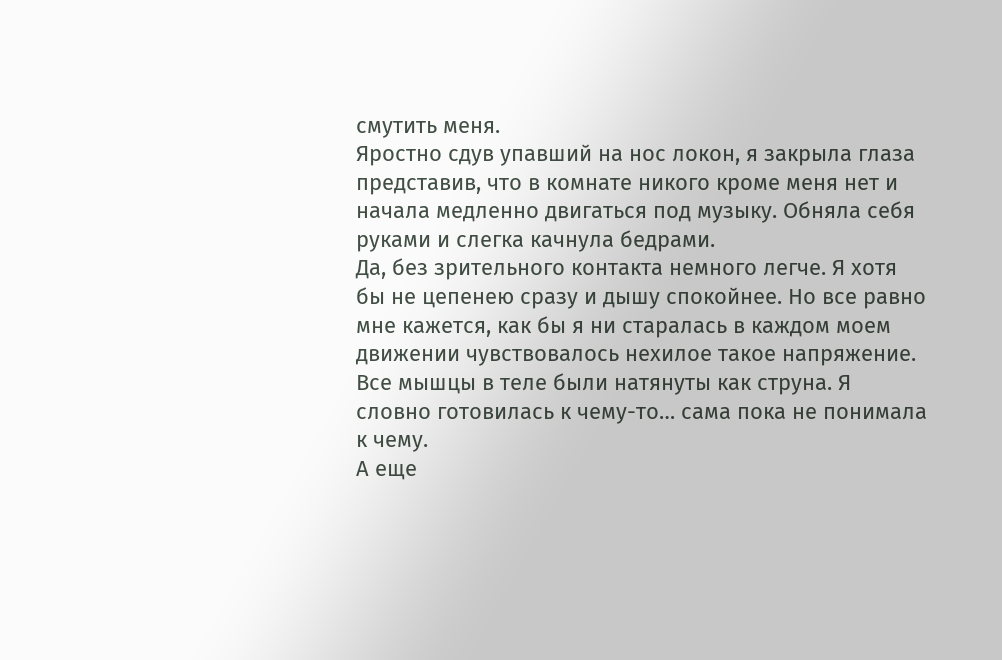смутить меня.
Яростно сдув упавший на нос локон, я закрыла глаза представив, что в комнате никого кроме меня нет и начала медленно двигаться под музыку. Обняла себя руками и слегка качнула бедрами.
Да, без зрительного контакта немного легче. Я хотя бы не цепенею сразу и дышу спокойнее. Но все равно мне кажется, как бы я ни старалась в каждом моем движении чувствовалось нехилое такое напряжение. Все мышцы в теле были натянуты как струна. Я словно готовилась к чему-то… сама пока не понимала к чему.
А еще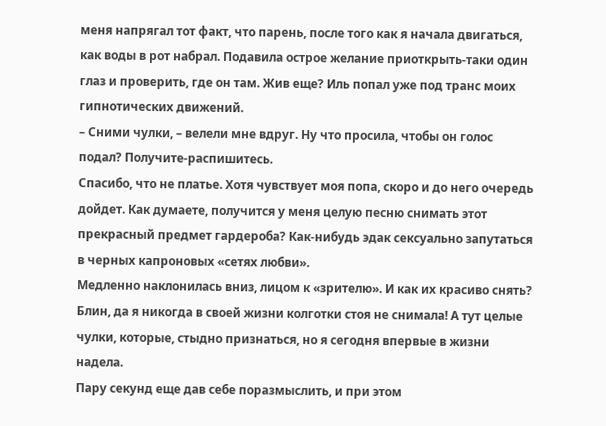меня напрягал тот факт, что парень, после того как я начала двигаться, как воды в рот набрал. Подавила острое желание приоткрыть-таки один глаз и проверить, где он там. Жив еще? Иль попал уже под транс моих гипнотических движений.
– Сними чулки, – велели мне вдруг. Ну что просила, чтобы он голос подал? Получите-распишитесь.
Спасибо, что не платье. Хотя чувствует моя попа, скоро и до него очередь дойдет. Как думаете, получится у меня целую песню снимать этот прекрасный предмет гардероба? Как-нибудь эдак сексуально запутаться в черных капроновых «сетях любви».
Медленно наклонилась вниз, лицом к «зрителю». И как их красиво снять? Блин, да я никогда в своей жизни колготки стоя не снимала! А тут целые чулки, которые, стыдно признаться, но я сегодня впервые в жизни надела.
Пару секунд еще дав себе поразмыслить, и при этом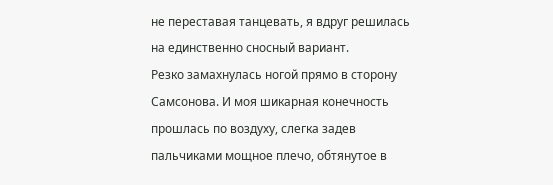не переставая танцевать, я вдруг решилась на единственно сносный вариант.
Резко замахнулась ногой прямо в сторону Самсонова. И моя шикарная конечность прошлась по воздуху, слегка задев пальчиками мощное плечо, обтянутое в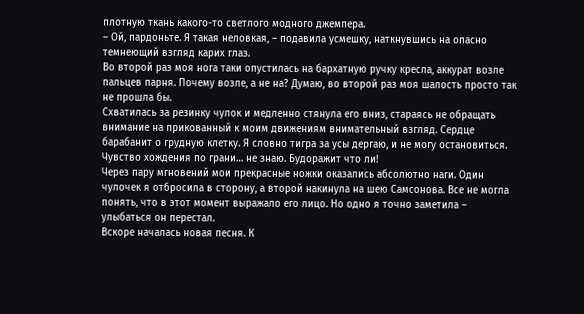плотную ткань какого-то светлого модного джемпера.
– Ой, пардоньте. Я такая неловкая, – подавила усмешку, наткнувшись на опасно темнеющий взгляд карих глаз.
Во второй раз моя нога таки опустилась на бархатную ручку кресла, аккурат возле пальцев парня. Почему возле, а не на? Думаю, во второй раз моя шалость просто так не прошла бы.
Схватилась за резинку чулок и медленно стянула его вниз, стараясь не обращать внимание на прикованный к моим движениям внимательный взгляд. Сердце барабанит о грудную клетку. Я словно тигра за усы дергаю, и не могу остановиться. Чувство хождения по грани… не знаю. Будоражит что ли!
Через пару мгновений мои прекрасные ножки оказались абсолютно наги. Один чулочек я отбросила в сторону, а второй накинула на шею Самсонова. Все не могла понять, что в этот момент выражало его лицо. Но одно я точно заметила – улыбаться он перестал.
Вскоре началась новая песня. К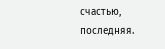счастью, последняя.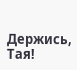Держись, Тая!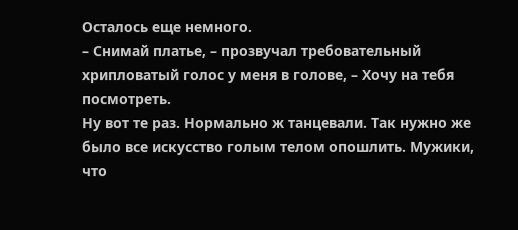Осталось еще немного.
– Снимай платье, – прозвучал требовательный хрипловатый голос у меня в голове, – Хочу на тебя посмотреть.
Ну вот те раз. Нормально ж танцевали. Так нужно же было все искусство голым телом опошлить. Мужики, что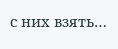с них взять…